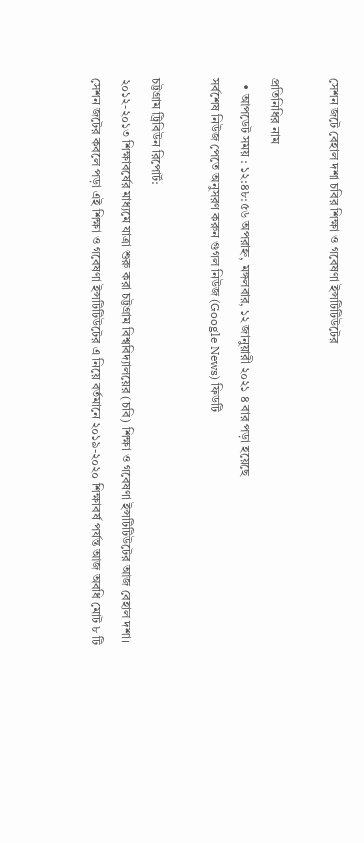সেশন জটে বেহাল দশা চবির শিক্ষা ও গবেষণা ইন্সটিটিউটের

প্রতিনিধির নাম
  • আপডেট সময় : ১২:৪৮:৫৬ অপরাহ্ন, মঙ্গলবার, ১২ জানুয়ারী ২০২১ ৪ বার পড়া হয়েছে
সর্বশেষ নিউজ পেতে অনুসরণ করুন গুগল নিউজ (Google News) ফিডটি

চট্টগ্রাম ট্রিবিউন রিপোর্ট:
২০১২-২০১৩ শিক্ষাবর্ষের মাধ্যমে যাত্রা শুরু করা চট্টগ্রাম বিশ্ববিদ্যালয়ের (চবি) শিক্ষা ও গবেষণা ইন্সটিটিউটের আজ বেহাল দশা। সেশন জটের কবলে পড়া এই শিক্ষা ও গবেষণা ইন্সটিটিউটের এ নিয়ে বর্তমানে ২০১৯-২০২০ শিক্ষাবর্ষ পর্যন্ত আজ অবধি মোট ৮ টি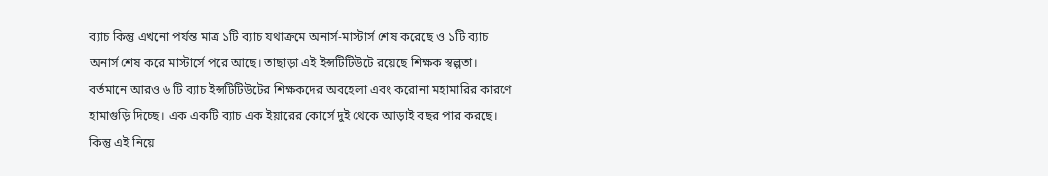ব্যাচ কিন্তু এখনো পর্যন্ত মাত্র ১টি ব্যাচ যথাক্রমে অনার্স-মাস্টার্স শেষ করেছে ও ১টি ব্যাচ অনার্স শেষ করে মাস্টার্সে পরে আছে। তাছাড়া এই ইন্সটিটিউটে রয়েছে শিক্ষক স্বল্পতা। বর্তমানে আরও ৬ টি ব্যাচ ইন্সটিটিউটের শিক্ষকদের অবহেলা এবং করোনা মহামারির কারণে হামাগুড়ি দিচ্ছে। এক একটি ব্যাচ এক ইয়ারের কোর্সে দুই থেকে আড়াই বছর পার করছে। কিন্তু এই নিয়ে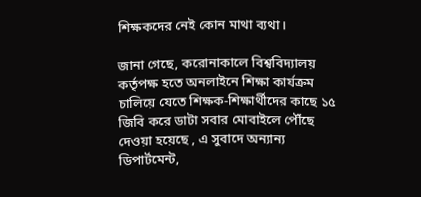শিক্ষকদের নেই কোন মাথা ব্যথা।

জানা গেছে, করোনাকালে বিশ্ববিদ্যালয় কর্তৃপক্ষ হতে অনলাইনে শিক্ষা কার্যক্রম চালিয়ে যেতে শিক্ষক-শিক্ষার্থীদের কাছে ১৫ জিবি করে ডাটা সবার মোবাইলে পৌঁছে দেওয়া হয়েছে , এ সুবাদে অন্যান্য ডিপার্টমেন্ট,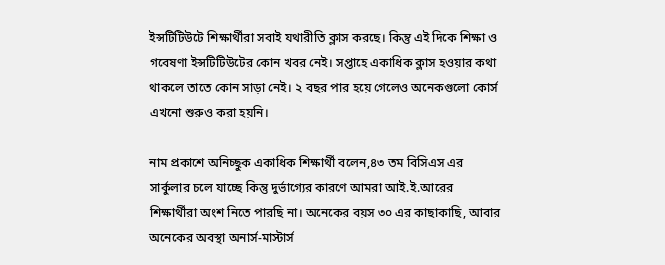ইন্সটিটিউটে শিক্ষার্থীরা সবাই যথারীতি ক্লাস করছে। কিন্তু এই দিকে শিক্ষা ও গবেষণা ইন্সটিটিউটের কোন খবর নেই। সপ্তাহে একাধিক ক্লাস হওয়ার কথা থাকলে তাতে কোন সাড়া নেই। ২ বছর পার হয়ে গেলেও অনেকগুলো কোর্স এখনো শুরুও করা হয়নি।

নাম প্রকাশে অনিচ্ছুক একাধিক শিক্ষার্থী বলেন,৪৩ তম বিসিএস এর সার্কুলার চলে যাচ্ছে কিন্তু দুর্ভাগ্যের কারণে আমরা আই.ই.আরের শিক্ষার্থীরা অংশ নিতে পারছি না। অনেকের বয়স ৩০ এর কাছাকাছি, আবার অনেকের অবস্থা অনার্স-মাস্টার্স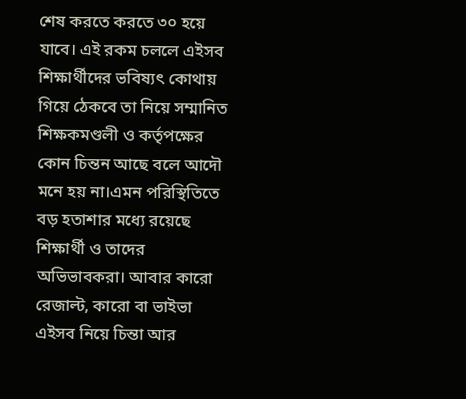শেষ করতে করতে ৩০ হয়ে যাবে। এই রকম চললে এইসব শিক্ষার্থীদের ভবিষ্যৎ কোথায় গিয়ে ঠেকবে তা নিয়ে সম্মানিত শিক্ষকমণ্ডলী ও কর্তৃপক্ষের কোন চিন্তন আছে বলে আদৌ মনে হয় না।এমন পরিস্থিতিতে বড় হতাশার মধ্যে রয়েছে শিক্ষার্থী ও তাদের অভিভাবকরা। আবার কারো রেজাল্ট, কারো বা ভাইভা এইসব নিয়ে চিন্তা আর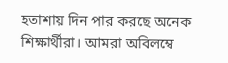হতাশায় দিন পার করছে অনেক শিক্ষার্থীরা। আমরা অবিলম্বে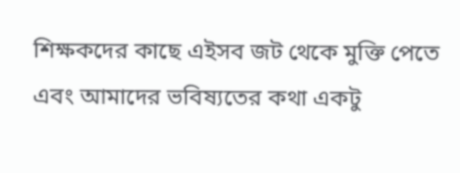শিক্ষকদের কাছে এইসব জট থেকে মুক্তি পেতে এবং আমাদের ভবিষ্যতের কথা একটু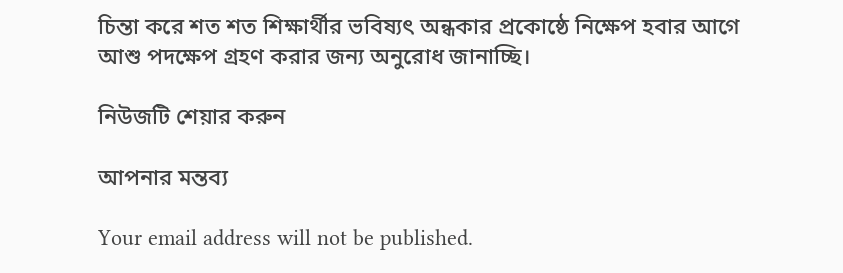চিন্তা করে শত শত শিক্ষার্থীর ভবিষ্যৎ অন্ধকার প্রকোষ্ঠে নিক্ষেপ হবার আগে আশু পদক্ষেপ গ্রহণ করার জন্য অনুরোধ জানাচ্ছি।

নিউজটি শেয়ার করুন

আপনার মন্তব্য

Your email address will not be published.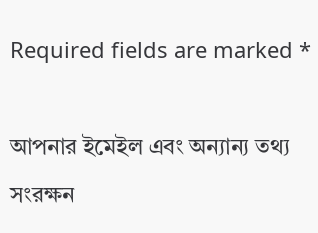Required fields are marked *

আপনার ইমেইল এবং অন্যান্য তথ্য সংরক্ষন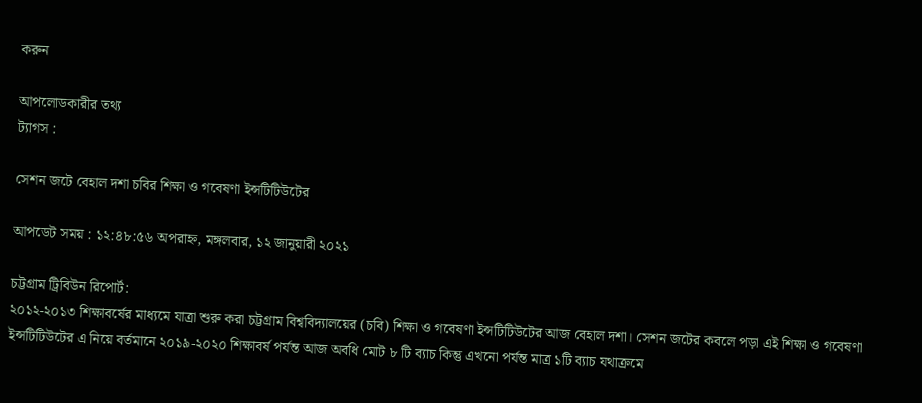করুন

আপলোডকারীর তথ্য
ট্যাগস :

সেশন জটে বেহাল দশা চবির শিক্ষা ও গবেষণা ইন্সটিটিউটের

আপডেট সময় : ১২:৪৮:৫৬ অপরাহ্ন, মঙ্গলবার, ১২ জানুয়ারী ২০২১

চট্টগ্রাম ট্রিবিউন রিপোর্ট:
২০১২-২০১৩ শিক্ষাবর্ষের মাধ্যমে যাত্রা শুরু করা চট্টগ্রাম বিশ্ববিদ্যালয়ের (চবি) শিক্ষা ও গবেষণা ইন্সটিটিউটের আজ বেহাল দশা। সেশন জটের কবলে পড়া এই শিক্ষা ও গবেষণা ইন্সটিটিউটের এ নিয়ে বর্তমানে ২০১৯-২০২০ শিক্ষাবর্ষ পর্যন্ত আজ অবধি মোট ৮ টি ব্যাচ কিন্তু এখনো পর্যন্ত মাত্র ১টি ব্যাচ যথাক্রমে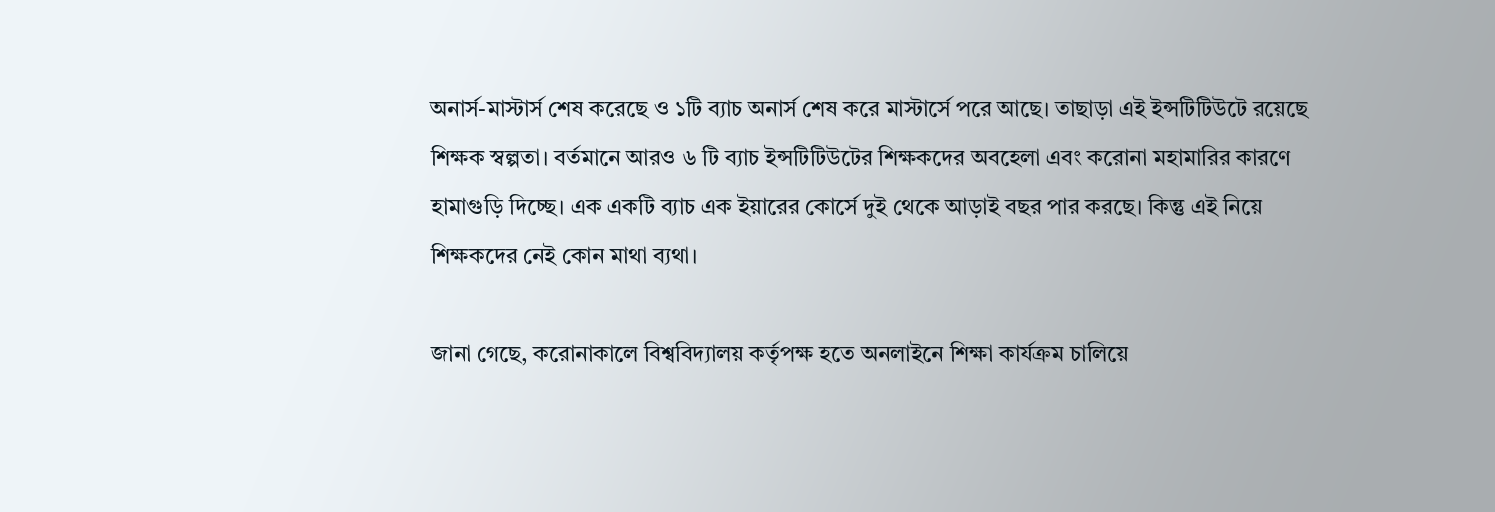অনার্স-মাস্টার্স শেষ করেছে ও ১টি ব্যাচ অনার্স শেষ করে মাস্টার্সে পরে আছে। তাছাড়া এই ইন্সটিটিউটে রয়েছে শিক্ষক স্বল্পতা। বর্তমানে আরও ৬ টি ব্যাচ ইন্সটিটিউটের শিক্ষকদের অবহেলা এবং করোনা মহামারির কারণে হামাগুড়ি দিচ্ছে। এক একটি ব্যাচ এক ইয়ারের কোর্সে দুই থেকে আড়াই বছর পার করছে। কিন্তু এই নিয়ে শিক্ষকদের নেই কোন মাথা ব্যথা।

জানা গেছে, করোনাকালে বিশ্ববিদ্যালয় কর্তৃপক্ষ হতে অনলাইনে শিক্ষা কার্যক্রম চালিয়ে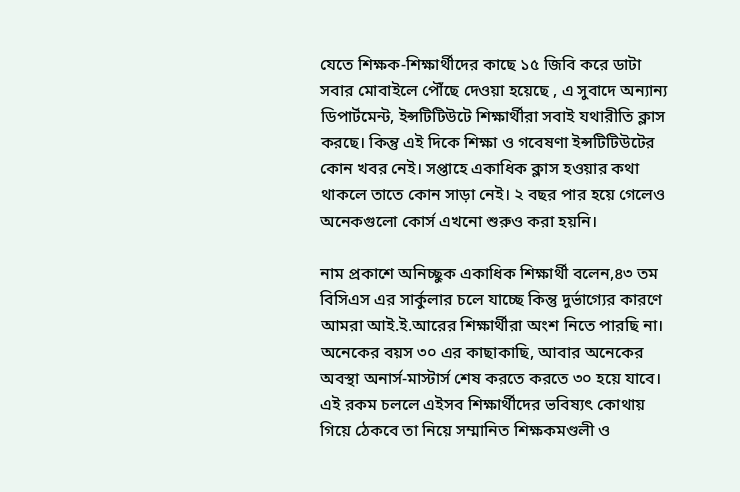যেতে শিক্ষক-শিক্ষার্থীদের কাছে ১৫ জিবি করে ডাটা সবার মোবাইলে পৌঁছে দেওয়া হয়েছে , এ সুবাদে অন্যান্য ডিপার্টমেন্ট, ইন্সটিটিউটে শিক্ষার্থীরা সবাই যথারীতি ক্লাস করছে। কিন্তু এই দিকে শিক্ষা ও গবেষণা ইন্সটিটিউটের কোন খবর নেই। সপ্তাহে একাধিক ক্লাস হওয়ার কথা থাকলে তাতে কোন সাড়া নেই। ২ বছর পার হয়ে গেলেও অনেকগুলো কোর্স এখনো শুরুও করা হয়নি।

নাম প্রকাশে অনিচ্ছুক একাধিক শিক্ষার্থী বলেন,৪৩ তম বিসিএস এর সার্কুলার চলে যাচ্ছে কিন্তু দুর্ভাগ্যের কারণে আমরা আই.ই.আরের শিক্ষার্থীরা অংশ নিতে পারছি না। অনেকের বয়স ৩০ এর কাছাকাছি, আবার অনেকের অবস্থা অনার্স-মাস্টার্স শেষ করতে করতে ৩০ হয়ে যাবে। এই রকম চললে এইসব শিক্ষার্থীদের ভবিষ্যৎ কোথায় গিয়ে ঠেকবে তা নিয়ে সম্মানিত শিক্ষকমণ্ডলী ও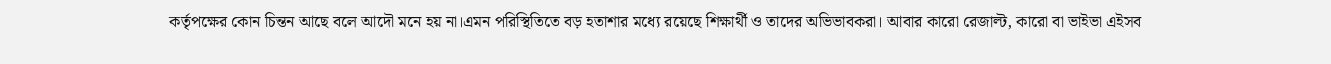কর্তৃপক্ষের কোন চিন্তন আছে বলে আদৌ মনে হয় না।এমন পরিস্থিতিতে বড় হতাশার মধ্যে রয়েছে শিক্ষার্থী ও তাদের অভিভাবকরা। আবার কারো রেজাল্ট, কারো বা ভাইভা এইসব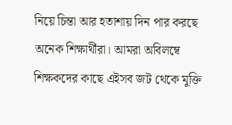নিয়ে চিন্তা আর হতাশায় দিন পার করছে অনেক শিক্ষার্থীরা। আমরা অবিলম্বে শিক্ষকদের কাছে এইসব জট থেকে মুক্তি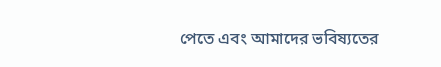পেতে এবং আমাদের ভবিষ্যতের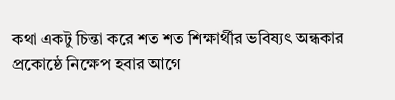কথা একটু চিন্তা করে শত শত শিক্ষার্থীর ভবিষ্যৎ অন্ধকার প্রকোষ্ঠে নিক্ষেপ হবার আগে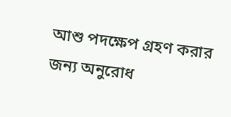আশু পদক্ষেপ গ্রহণ করার জন্য অনুরোধ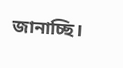জানাচ্ছি।